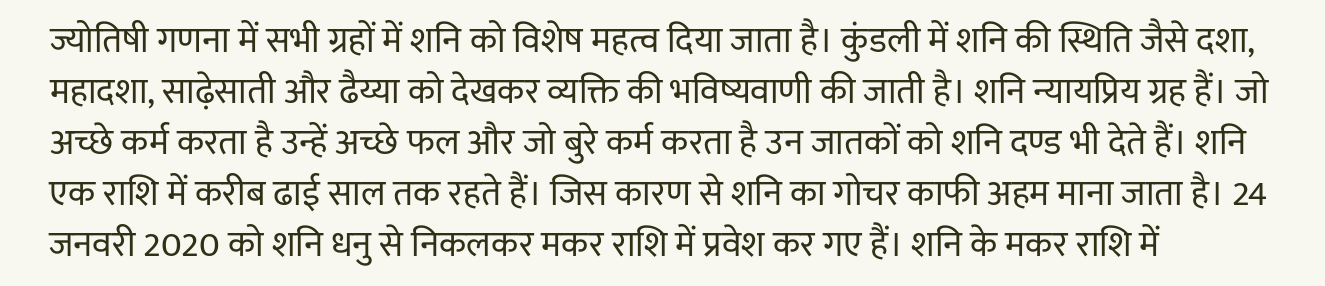ज्योतिषी गणना में सभी ग्रहों में शनि को विशेष महत्व दिया जाता है। कुंडली में शनि की स्थिति जैसे दशा, महादशा, साढ़ेसाती और ढैय्या को देखकर व्यक्ति की भविष्यवाणी की जाती है। शनि न्यायप्रिय ग्रह हैं। जो अच्छे कर्म करता है उन्हें अच्छे फल और जो बुरे कर्म करता है उन जातकों को शनि दण्ड भी देते हैं। शनि एक राशि में करीब ढाई साल तक रहते हैं। जिस कारण से शनि का गोचर काफी अहम माना जाता है। 24 जनवरी 2020 को शनि धनु से निकलकर मकर राशि में प्रवेश कर गए हैं। शनि के मकर राशि में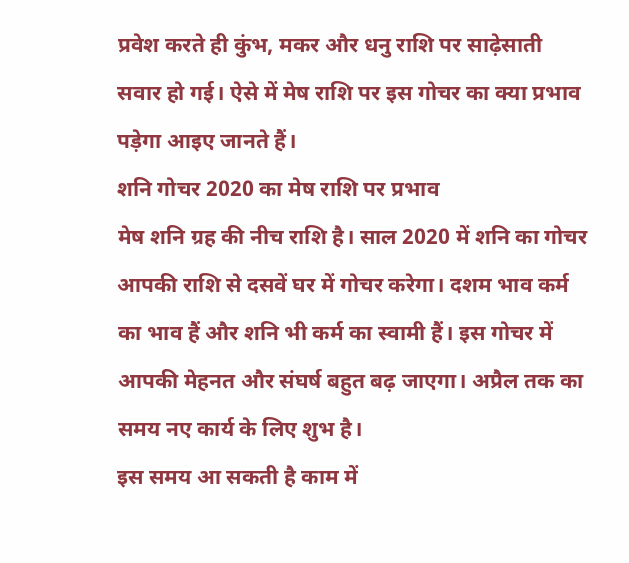प्रवेश करते ही कुंभ, मकर और धनु राशि पर साढ़ेसाती सवार हो गई। ऐसे में मेष राशि पर इस गोचर का क्या प्रभाव पड़ेगा आइए जानते हैं।
शनि गोचर 2020 का मेष राशि पर प्रभाव
मेष शनि ग्रह की नीच राशि है। साल 2020 में शनि का गोचर आपकी राशि से दसवें घर में गोचर करेगा। दशम भाव कर्म का भाव हैं और शनि भी कर्म का स्वामी हैं। इस गोचर में आपकी मेहनत और संघर्ष बहुत बढ़ जाएगा। अप्रैल तक का समय नए कार्य के लिए शुभ है।
इस समय आ सकती है काम में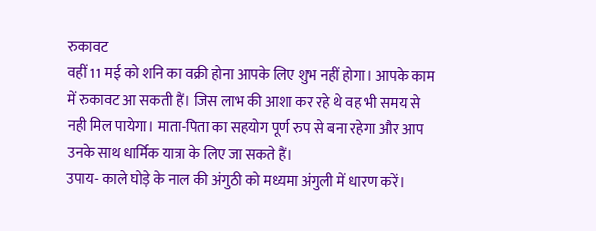रुकावट
वहीं 11 मई को शनि का वक्री होना आपके लिए शुभ नहीं होगा। आपके काम में रुकावट आ सकती हैं। जिस लाभ की आशा कर रहे थे वह भी समय से नही मिल पायेगा। माता-पिता का सहयोग पूर्ण रुप से बना रहेगा और आप उनके साथ धार्मिक यात्रा के लिए जा सकते हैं।
उपाय- काले घोड़े के नाल की अंगुठी को मध्यमा अंगुली में धारण करें।